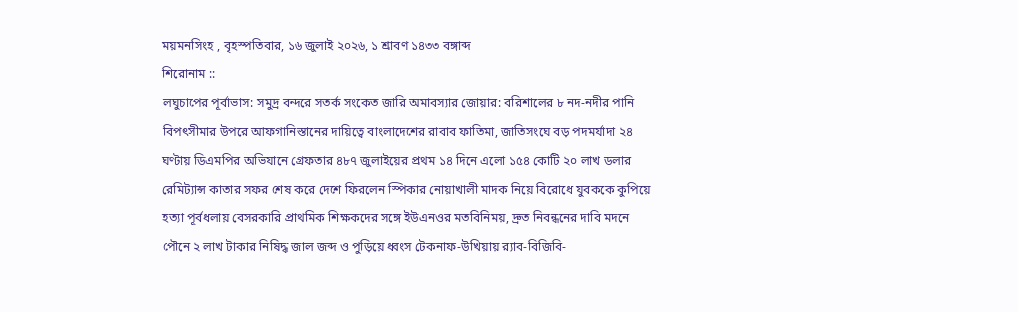ময়মনসিংহ , বৃহস্পতিবার, ১৬ জুলাই ২০২৬, ১ শ্রাবণ ১৪৩৩ বঙ্গাব্দ
শিরোনাম ::
লঘুচাপের পূর্বাভাস: সমুদ্র বন্দরে সতর্ক সংকেত জারি অমাবস্যার জোয়ার: বরিশালের ৮ নদ-নদীর পানি বিপৎসীমার উপরে আফগানিস্তানের দায়িত্বে বাংলাদেশের রাবাব ফাতিমা, জাতিসংঘে বড় পদমর্যাদা ২৪ ঘণ্টায় ডিএমপির অভিযানে গ্রেফতার ৪৮৭ জুলাইয়ের প্রথম ১৪ দিনে এলো ১৫৪ কোটি ২০ লাখ ডলার রেমিট্যান্স কাতার সফর শেষ করে দেশে ফিরলেন স্পিকার নোয়াখালী মাদক নিয়ে বিরোধে যুবককে কুপিয়ে হত্যা পূর্বধলায় বেসরকারি প্রাথমিক শিক্ষকদের সঙ্গে ইউএনওর মতবিনিময়, দ্রুত নিবন্ধনের দাবি মদনে পৌনে ২ লাখ টাকার নিষিদ্ধ জাল জব্দ ও পুড়িয়ে ধ্বংস টেকনাফ-উখিয়ায় র‌্যাব-বিজিবি-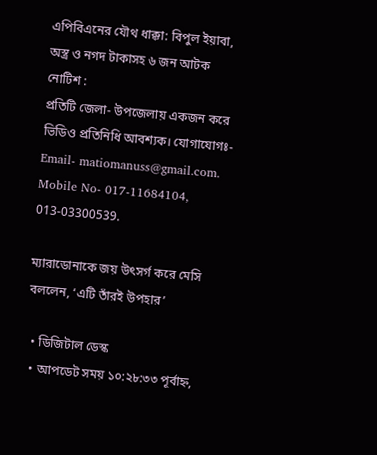এপিবিএনের যৌথ ধাক্কা: বিপুল ইয়াবা, অস্ত্র ও নগদ টাকাসহ ৬ জন আটক
নোটিশ :
প্রতিটি জেলা- উপজেলায় একজন করে ভিডিও প্রতিনিধি আবশ্যক। যোগাযোগঃ- Email- matiomanuss@gmail.com. Mobile No- 017-11684104, 013-03300539.

ম্যারাডোনাকে জয় উৎসর্গ করে মেসি বললেন, ‘এটি তাঁরই উপহার’

  • ডিজিটাল ডেস্ক
  • আপডেট সময় ১০:২৮:৩৩ পূর্বাহ্ন,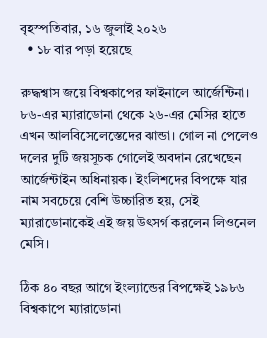বৃহস্পতিবার, ১৬ জুলাই ২০২৬
  • ১৮ বার পড়া হয়েছে

রুদ্ধশ্বাস জয়ে বিশ্বকাপের ফাইনালে আর্জেন্টিনা। ৮৬-এর ম্যারাডোনা থেকে ২৬-এর মেসির হাতে এখন আলবিসেলেস্তেদের ঝান্ডা। গোল না পেলেও দলের দুটি জয়সূচক গোলেই অবদান রেখেছেন আর্জেন্টাইন অধিনায়ক। ইংলিশদের বিপক্ষে যার নাম সবচেয়ে বেশি উচ্চারিত হয়, সেই ম্যারাডোনাকেই এই জয় উৎসর্গ করলেন লিওনেল মেসি।

ঠিক ৪০ বছর আগে ইংল্যান্ডের বিপক্ষেই ১৯৮৬ বিশ্বকাপে ম্যারাডোনা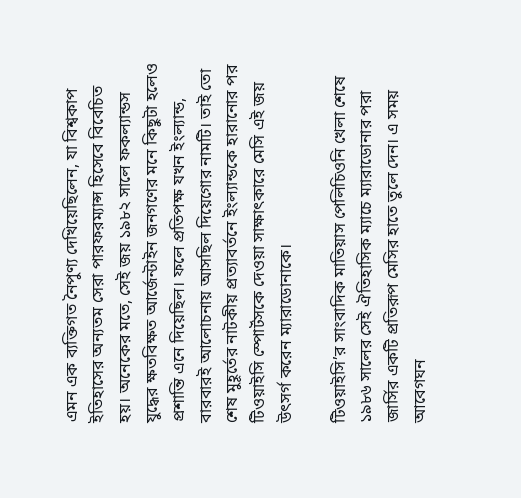এমন এক ব্যক্তিগত নৈপুণ্য দেখিয়েছিলেন, যা বিশ্বকাপ ইতিহাসের অন্যতম সেরা পারফরম্যান্স হিসেবে বিবেচিত হয়। অনেকের মতে, সেই জয় ১৯৮২ সালে ফকল্যান্ডস যুদ্ধের ক্ষতবিক্ষত আর্জেন্টাইন জনগণের মনে কিছুটা হলেও প্রশান্তি এনে দিয়েছিল। ফলে প্রতিপক্ষ যখন ইংল্যান্ড, বারবারই আলোচনায় আসছিল দিয়েগোর নামটি। তাই তো শেষ মুহূর্তের নাটকীয় প্রত্যাবর্তনে ইংল্যান্ডকে হারানোর পর টিওয়াইসি স্পোর্টসকে দেওয়া সাক্ষাৎকারে মেসি এই জয় উৎসর্গ করেন ম্যারাডোনাকে।

টিওয়াইসি’র সাংবাদিক মাতিয়াস পেলিচিওনি খেলা শেষে ১৯৮৬ সালের সেই ঐতিহাসিক ম্যাচে ম্যারাডোনার পরা জার্সির একটি প্রতিরূপ মেসির হাতে তুলে দেন। এ সময় আবেগঘন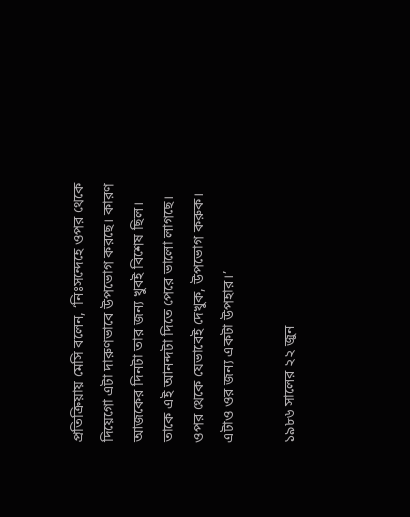প্রতিক্রিয়ায় মেসি বলেন, ‘নিঃসন্দেহে ওপর থেকে দিয়েগো এটা দারুণভাবে উপভোগ করছে। কারণ আজকের দিনটা তার জন্য খুবই বিশেষ ছিল। তাকে এই আনন্দটা দিতে পেরে ভালো লাগছে। ওপর থেকে যেভাবেই দেখুক, উপভোগ করুক। এটাও ওর জন্য একটা উপহার।’

১৯৮৬ সালের ২২ জুন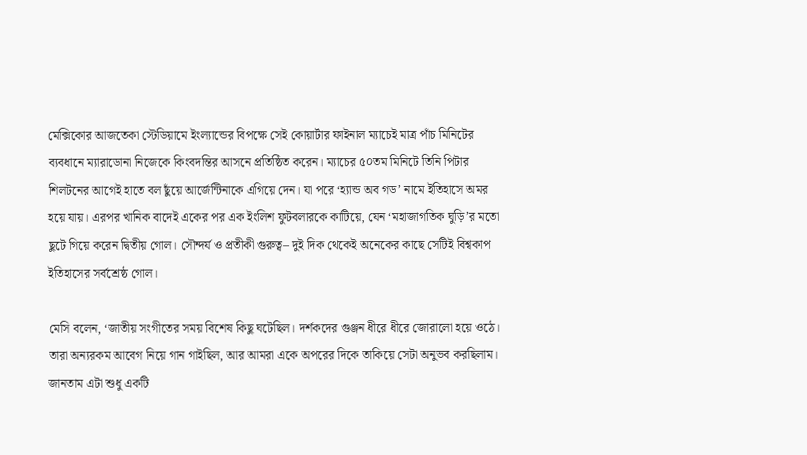মেক্সিকোর আজতেকা স্টেডিয়ামে ইংল্যান্ডের বিপক্ষে সেই কোয়ার্টার ফাইনাল ম্যাচেই মাত্র পাঁচ মিনিটের ব্যবধানে ম্যারাডোনা নিজেকে কিংবদন্তির আসনে প্রতিষ্ঠিত করেন। ম্যাচের ৫০তম মিনিটে তিনি পিটার শিলটনের আগেই হাতে বল ছুঁয়ে আর্জেন্টিনাকে এগিয়ে দেন। যা পরে ‘হ্যান্ড অব গড’ নামে ইতিহাসে অমর হয়ে যায়। এরপর খানিক বাদেই একের পর এক ইংলিশ ফুটবলারকে কাটিয়ে, যেন ‘মহাজাগতিক ঘুড়ি’র মতো ছুটে গিয়ে করেন দ্বিতীয় গোল। সৌন্দর্য ও প্রতীকী গুরুত্ব– দুই দিক থেকেই অনেকের কাছে সেটিই বিশ্বকাপ ইতিহাসের সর্বশ্রেষ্ঠ গোল।

মেসি বলেন, ‘জাতীয় সংগীতের সময় বিশেষ কিছু ঘটেছিল। দর্শকদের গুঞ্জন ধীরে ধীরে জোরালো হয়ে ওঠে। তারা অন্যরকম আবেগ নিয়ে গান গাইছিল, আর আমরা একে অপরের দিকে তাকিয়ে সেটা অনুভব করছিলাম। জানতাম এটা শুধু একটি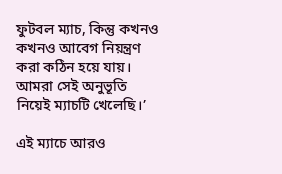ফুটবল ম্যাচ, কিন্তু কখনও কখনও আবেগ নিয়ন্ত্রণ করা কঠিন হয়ে যায়। আমরা সেই অনুভূতি নিয়েই ম্যাচটি খেলেছি।’

এই ম্যাচে আরও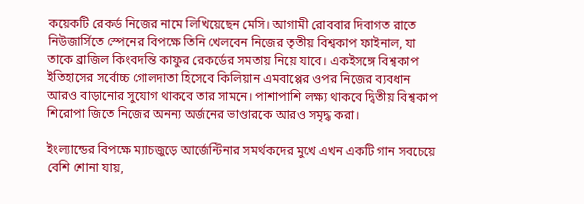কয়েকটি রেকর্ড নিজের নামে লিখিয়েছেন মেসি। আগামী রোববার দিবাগত রাতে নিউজার্সিতে স্পেনের বিপক্ষে তিনি খেলবেন নিজের তৃতীয় বিশ্বকাপ ফাইনাল, যা তাকে ব্রাজিল কিংবদন্তি কাফুর রেকর্ডের সমতায় নিয়ে যাবে। একইসঙ্গে বিশ্বকাপ ইতিহাসের সর্বোচ্চ গোলদাতা হিসেবে কিলিয়ান এমবাপ্পের ওপর নিজের ব্যবধান আরও বাড়ানোর সুযোগ থাকবে তার সামনে। পাশাপাশি লক্ষ্য থাকবে দ্বিতীয় বিশ্বকাপ শিরোপা জিতে নিজের অনন্য অর্জনের ভাণ্ডারকে আরও সমৃদ্ধ করা।

ইংল্যান্ডের বিপক্ষে ম্যাচজুড়ে আর্জেন্টিনার সমর্থকদের মুখে এখন একটি গান সবচেয়ে বেশি শোনা যায়,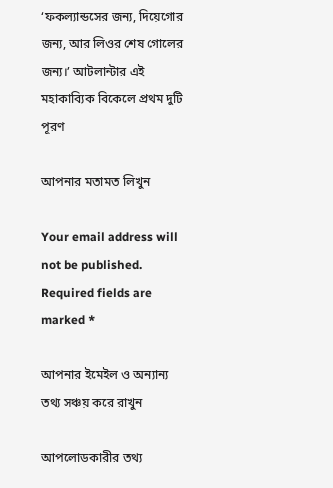‘ফকল্যান্ডসের জন্য, দিয়েগোর জন্য, আর লিওর শেষ গোলের জন্য।’ আটলান্টার এই মহাকাব্যিক বিকেলে প্রথম দুটি পূরণ

আপনার মতামত লিখুন

Your email address will not be published. Required fields are marked *

আপনার ইমেইল ও অন্যান্য তথ্য সঞ্চয় করে রাখুন

আপলোডকারীর তথ্য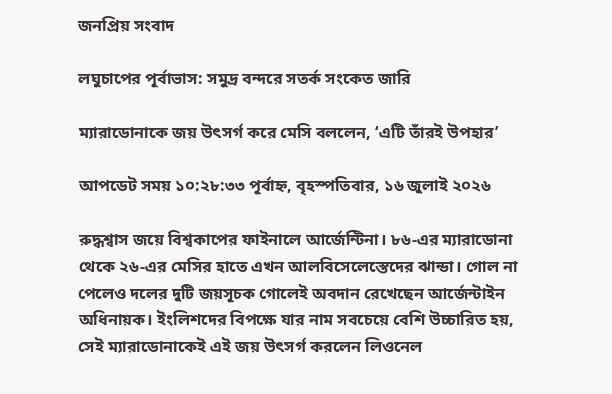জনপ্রিয় সংবাদ

লঘুচাপের পূর্বাভাস: সমুদ্র বন্দরে সতর্ক সংকেত জারি

ম্যারাডোনাকে জয় উৎসর্গ করে মেসি বললেন, ‘এটি তাঁরই উপহার’

আপডেট সময় ১০:২৮:৩৩ পূর্বাহ্ন, বৃহস্পতিবার, ১৬ জুলাই ২০২৬

রুদ্ধশ্বাস জয়ে বিশ্বকাপের ফাইনালে আর্জেন্টিনা। ৮৬-এর ম্যারাডোনা থেকে ২৬-এর মেসির হাতে এখন আলবিসেলেস্তেদের ঝান্ডা। গোল না পেলেও দলের দুটি জয়সূচক গোলেই অবদান রেখেছেন আর্জেন্টাইন অধিনায়ক। ইংলিশদের বিপক্ষে যার নাম সবচেয়ে বেশি উচ্চারিত হয়, সেই ম্যারাডোনাকেই এই জয় উৎসর্গ করলেন লিওনেল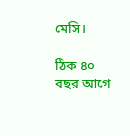মেসি।

ঠিক ৪০ বছর আগে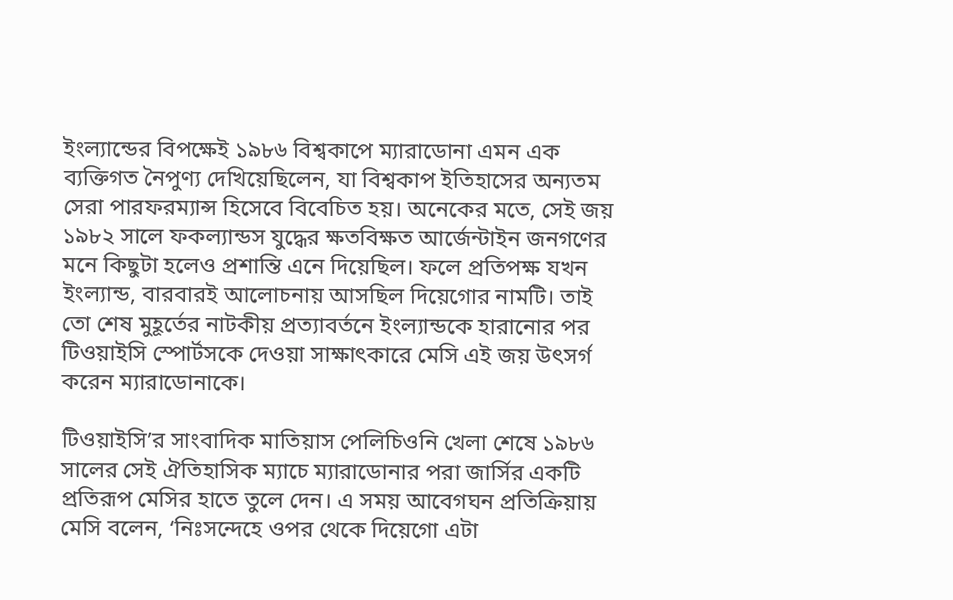ইংল্যান্ডের বিপক্ষেই ১৯৮৬ বিশ্বকাপে ম্যারাডোনা এমন এক ব্যক্তিগত নৈপুণ্য দেখিয়েছিলেন, যা বিশ্বকাপ ইতিহাসের অন্যতম সেরা পারফরম্যান্স হিসেবে বিবেচিত হয়। অনেকের মতে, সেই জয় ১৯৮২ সালে ফকল্যান্ডস যুদ্ধের ক্ষতবিক্ষত আর্জেন্টাইন জনগণের মনে কিছুটা হলেও প্রশান্তি এনে দিয়েছিল। ফলে প্রতিপক্ষ যখন ইংল্যান্ড, বারবারই আলোচনায় আসছিল দিয়েগোর নামটি। তাই তো শেষ মুহূর্তের নাটকীয় প্রত্যাবর্তনে ইংল্যান্ডকে হারানোর পর টিওয়াইসি স্পোর্টসকে দেওয়া সাক্ষাৎকারে মেসি এই জয় উৎসর্গ করেন ম্যারাডোনাকে।

টিওয়াইসি’র সাংবাদিক মাতিয়াস পেলিচিওনি খেলা শেষে ১৯৮৬ সালের সেই ঐতিহাসিক ম্যাচে ম্যারাডোনার পরা জার্সির একটি প্রতিরূপ মেসির হাতে তুলে দেন। এ সময় আবেগঘন প্রতিক্রিয়ায় মেসি বলেন, ‘নিঃসন্দেহে ওপর থেকে দিয়েগো এটা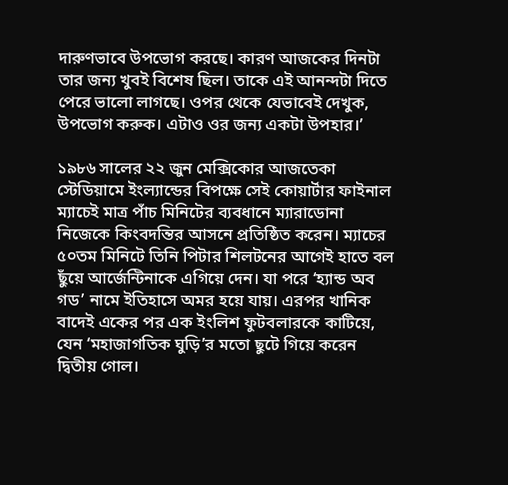দারুণভাবে উপভোগ করছে। কারণ আজকের দিনটা তার জন্য খুবই বিশেষ ছিল। তাকে এই আনন্দটা দিতে পেরে ভালো লাগছে। ওপর থেকে যেভাবেই দেখুক, উপভোগ করুক। এটাও ওর জন্য একটা উপহার।’

১৯৮৬ সালের ২২ জুন মেক্সিকোর আজতেকা স্টেডিয়ামে ইংল্যান্ডের বিপক্ষে সেই কোয়ার্টার ফাইনাল ম্যাচেই মাত্র পাঁচ মিনিটের ব্যবধানে ম্যারাডোনা নিজেকে কিংবদন্তির আসনে প্রতিষ্ঠিত করেন। ম্যাচের ৫০তম মিনিটে তিনি পিটার শিলটনের আগেই হাতে বল ছুঁয়ে আর্জেন্টিনাকে এগিয়ে দেন। যা পরে ‘হ্যান্ড অব গড’ নামে ইতিহাসে অমর হয়ে যায়। এরপর খানিক বাদেই একের পর এক ইংলিশ ফুটবলারকে কাটিয়ে, যেন ‘মহাজাগতিক ঘুড়ি’র মতো ছুটে গিয়ে করেন দ্বিতীয় গোল।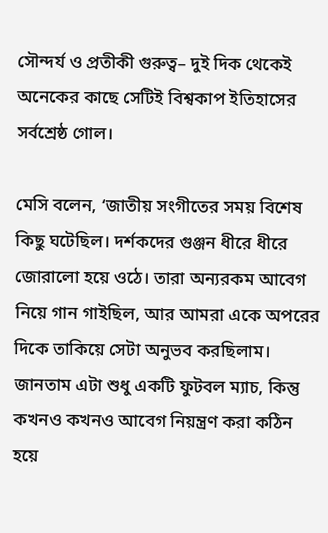সৌন্দর্য ও প্রতীকী গুরুত্ব– দুই দিক থেকেই অনেকের কাছে সেটিই বিশ্বকাপ ইতিহাসের সর্বশ্রেষ্ঠ গোল।

মেসি বলেন, ‘জাতীয় সংগীতের সময় বিশেষ কিছু ঘটেছিল। দর্শকদের গুঞ্জন ধীরে ধীরে জোরালো হয়ে ওঠে। তারা অন্যরকম আবেগ নিয়ে গান গাইছিল, আর আমরা একে অপরের দিকে তাকিয়ে সেটা অনুভব করছিলাম। জানতাম এটা শুধু একটি ফুটবল ম্যাচ, কিন্তু কখনও কখনও আবেগ নিয়ন্ত্রণ করা কঠিন হয়ে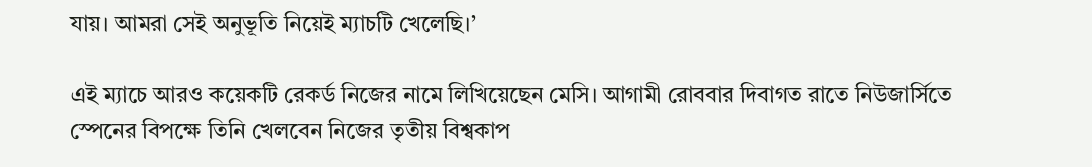যায়। আমরা সেই অনুভূতি নিয়েই ম্যাচটি খেলেছি।’

এই ম্যাচে আরও কয়েকটি রেকর্ড নিজের নামে লিখিয়েছেন মেসি। আগামী রোববার দিবাগত রাতে নিউজার্সিতে স্পেনের বিপক্ষে তিনি খেলবেন নিজের তৃতীয় বিশ্বকাপ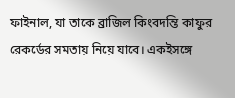ফাইনাল, যা তাকে ব্রাজিল কিংবদন্তি কাফুর রেকর্ডের সমতায় নিয়ে যাবে। একইসঙ্গে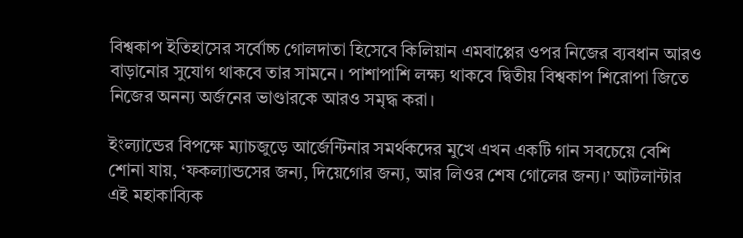বিশ্বকাপ ইতিহাসের সর্বোচ্চ গোলদাতা হিসেবে কিলিয়ান এমবাপ্পের ওপর নিজের ব্যবধান আরও বাড়ানোর সুযোগ থাকবে তার সামনে। পাশাপাশি লক্ষ্য থাকবে দ্বিতীয় বিশ্বকাপ শিরোপা জিতে নিজের অনন্য অর্জনের ভাণ্ডারকে আরও সমৃদ্ধ করা।

ইংল্যান্ডের বিপক্ষে ম্যাচজুড়ে আর্জেন্টিনার সমর্থকদের মুখে এখন একটি গান সবচেয়ে বেশি শোনা যায়, ‘ফকল্যান্ডসের জন্য, দিয়েগোর জন্য, আর লিওর শেষ গোলের জন্য।’ আটলান্টার এই মহাকাব্যিক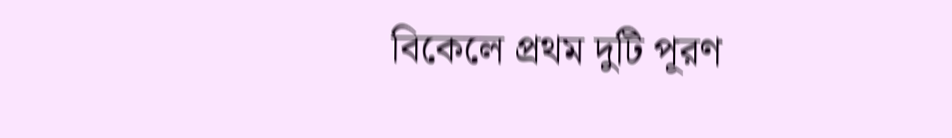বিকেলে প্রথম দুটি পূরণ